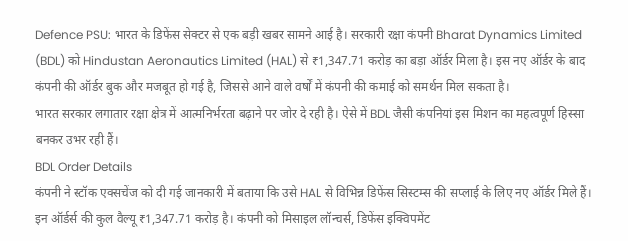Defence PSU: भारत के डिफेंस सेक्टर से एक बड़ी खबर सामने आई है। सरकारी रक्षा कंपनी Bharat Dynamics Limited (BDL) को Hindustan Aeronautics Limited (HAL) से ₹1,347.71 करोड़ का बड़ा ऑर्डर मिला है। इस नए ऑर्डर के बाद कंपनी की ऑर्डर बुक और मजबूत हो गई है, जिससे आने वाले वर्षों में कंपनी की कमाई को समर्थन मिल सकता है।
भारत सरकार लगातार रक्षा क्षेत्र में आत्मनिर्भरता बढ़ाने पर जोर दे रही है। ऐसे में BDL जैसी कंपनियां इस मिशन का महत्वपूर्ण हिस्सा बनकर उभर रही हैं।
BDL Order Details
कंपनी ने स्टॉक एक्सचेंज को दी गई जानकारी में बताया कि उसे HAL से विभिन्न डिफेंस सिस्टम्स की सप्लाई के लिए नए ऑर्डर मिले हैं।
इन ऑर्डर्स की कुल वैल्यू ₹1,347.71 करोड़ है। कंपनी को मिसाइल लॉन्चर्स, डिफेंस इक्विपमेंट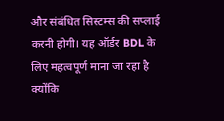और संबंधित सिस्टम्स की सप्लाई करनी होगी। यह ऑर्डर BDL के लिए महत्वपूर्ण माना जा रहा है क्योंकि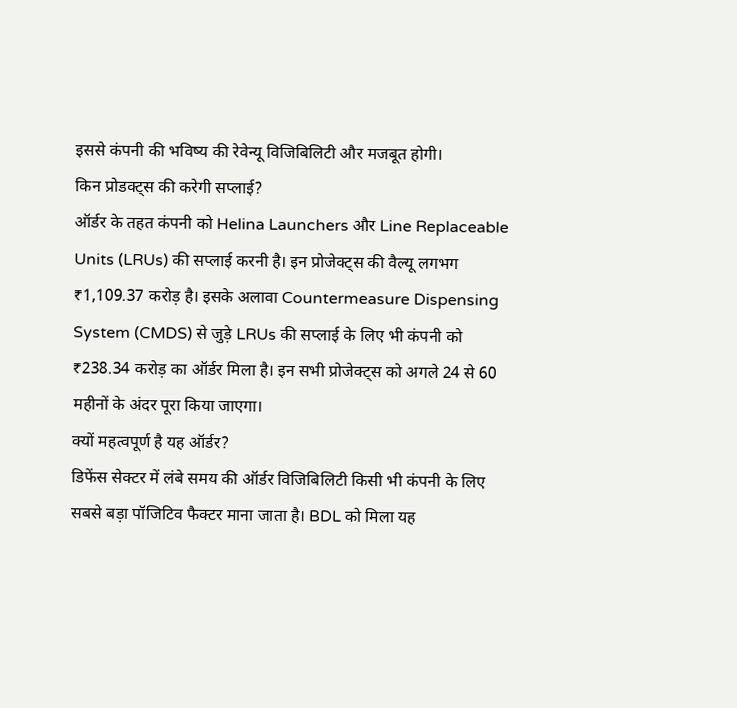इससे कंपनी की भविष्य की रेवेन्यू विजिबिलिटी और मजबूत होगी।
किन प्रोडक्ट्स की करेगी सप्लाई?
ऑर्डर के तहत कंपनी को Helina Launchers और Line Replaceable Units (LRUs) की सप्लाई करनी है। इन प्रोजेक्ट्स की वैल्यू लगभग ₹1,109.37 करोड़ है। इसके अलावा Countermeasure Dispensing System (CMDS) से जुड़े LRUs की सप्लाई के लिए भी कंपनी को ₹238.34 करोड़ का ऑर्डर मिला है। इन सभी प्रोजेक्ट्स को अगले 24 से 60 महीनों के अंदर पूरा किया जाएगा।
क्यों महत्वपूर्ण है यह ऑर्डर?
डिफेंस सेक्टर में लंबे समय की ऑर्डर विजिबिलिटी किसी भी कंपनी के लिए सबसे बड़ा पॉजिटिव फैक्टर माना जाता है। BDL को मिला यह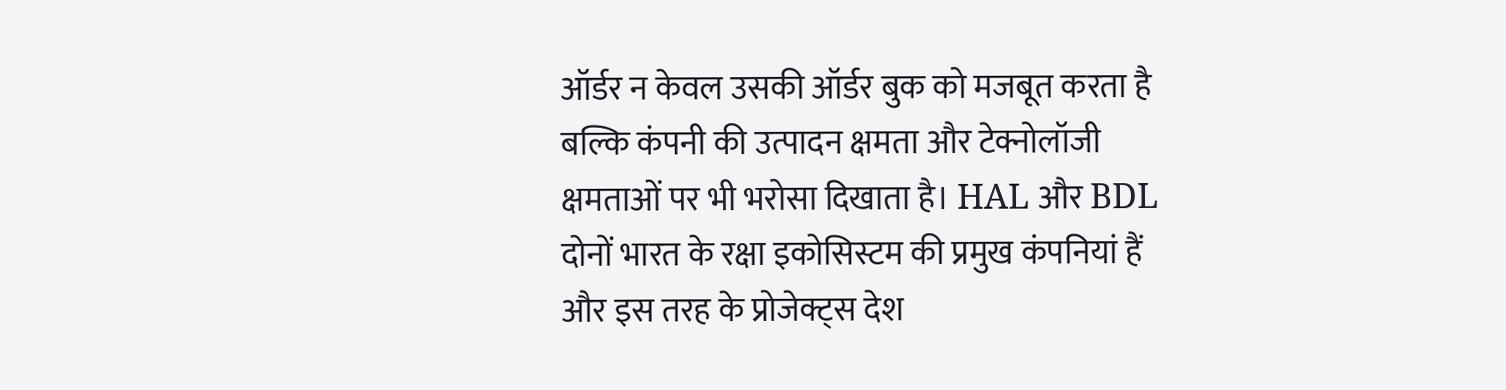ऑर्डर न केवल उसकी ऑर्डर बुक को मजबूत करता है बल्कि कंपनी की उत्पादन क्षमता और टेक्नोलॉजी क्षमताओं पर भी भरोसा दिखाता है। HAL और BDL दोनों भारत के रक्षा इकोसिस्टम की प्रमुख कंपनियां हैं और इस तरह के प्रोजेक्ट्स देश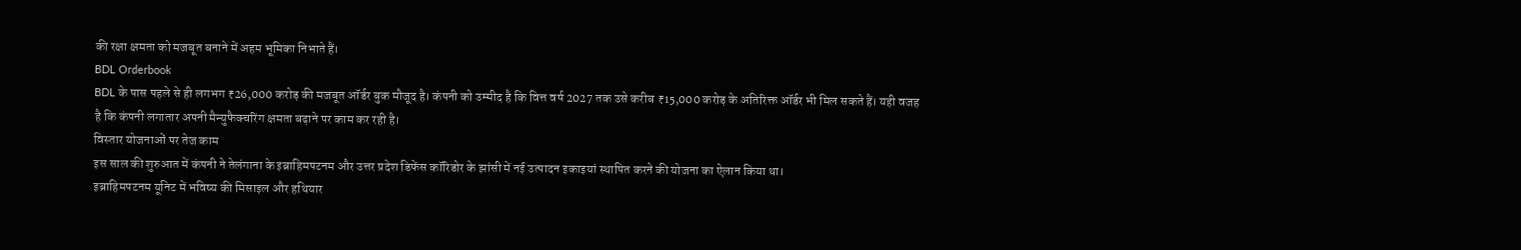की रक्षा क्षमता को मजबूत बनाने में अहम भूमिका निभाते हैं।
BDL Orderbook
BDL के पास पहले से ही लगभग ₹26,000 करोड़ की मजबूत ऑर्डर बुक मौजूद है। कंपनी को उम्मीद है कि वित्त वर्ष 2027 तक उसे करीब ₹15,000 करोड़ के अतिरिक्त ऑर्डर भी मिल सकते हैं। यही वजह है कि कंपनी लगातार अपनी मैन्युफैक्चरिंग क्षमता बढ़ाने पर काम कर रही है।
विस्तार योजनाओं पर तेज काम
इस साल की शुरुआत में कंपनी ने तेलंगाना के इब्राहिमपटनम और उत्तर प्रदेश डिफेंस कॉरिडोर के झांसी में नई उत्पादन इकाइयां स्थापित करने की योजना का ऐलान किया था।
इब्राहिमपटनम यूनिट में भविष्य की मिसाइल और हथियार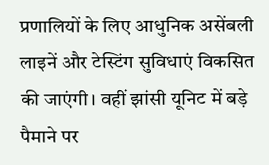प्रणालियों के लिए आधुनिक असेंबली लाइनें और टेस्टिंग सुविधाएं विकसित की जाएंगी। वहीं झांसी यूनिट में बड़े पैमाने पर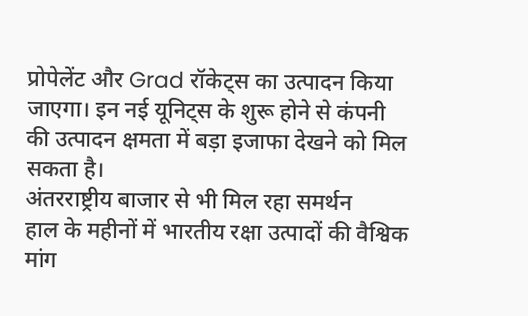प्रोपेलेंट और Grad रॉकेट्स का उत्पादन किया जाएगा। इन नई यूनिट्स के शुरू होने से कंपनी की उत्पादन क्षमता में बड़ा इजाफा देखने को मिल सकता है।
अंतरराष्ट्रीय बाजार से भी मिल रहा समर्थन
हाल के महीनों में भारतीय रक्षा उत्पादों की वैश्विक मांग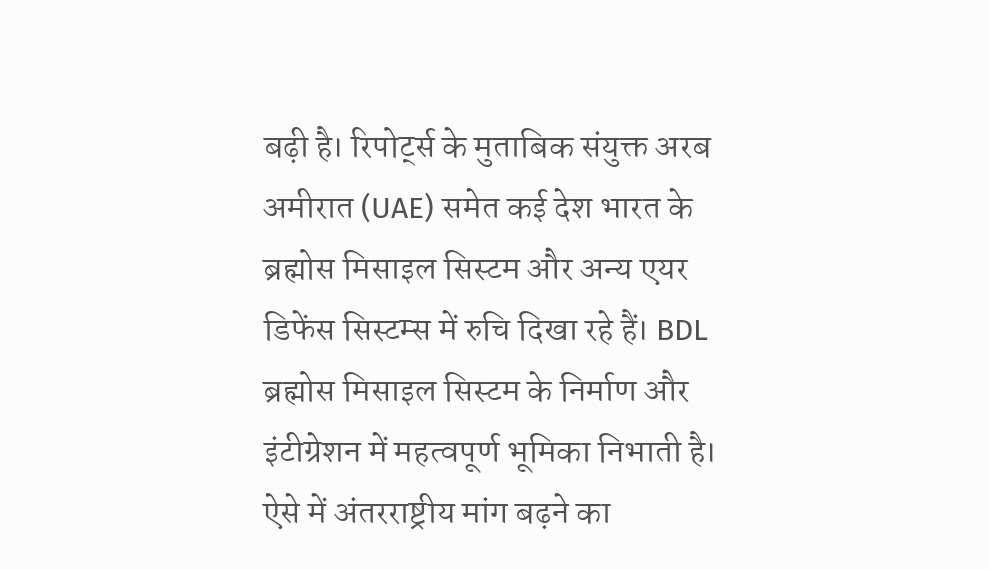बढ़ी है। रिपोर्ट्स के मुताबिक संयुक्त अरब अमीरात (UAE) समेत कई देश भारत के ब्रह्मोस मिसाइल सिस्टम और अन्य एयर डिफेंस सिस्टम्स में रुचि दिखा रहे हैं। BDL ब्रह्मोस मिसाइल सिस्टम के निर्माण और इंटीग्रेशन में महत्वपूर्ण भूमिका निभाती है। ऐसे में अंतरराष्ट्रीय मांग बढ़ने का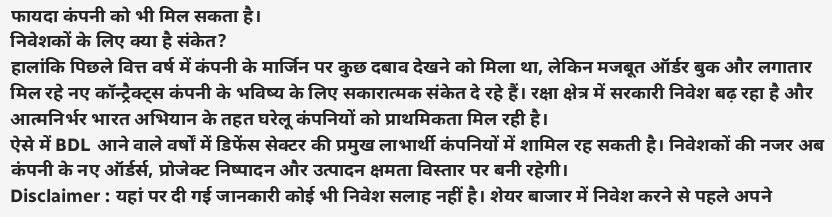फायदा कंपनी को भी मिल सकता है।
निवेशकों के लिए क्या है संकेत?
हालांकि पिछले वित्त वर्ष में कंपनी के मार्जिन पर कुछ दबाव देखने को मिला था, लेकिन मजबूत ऑर्डर बुक और लगातार मिल रहे नए कॉन्ट्रैक्ट्स कंपनी के भविष्य के लिए सकारात्मक संकेत दे रहे हैं। रक्षा क्षेत्र में सरकारी निवेश बढ़ रहा है और आत्मनिर्भर भारत अभियान के तहत घरेलू कंपनियों को प्राथमिकता मिल रही है।
ऐसे में BDL आने वाले वर्षों में डिफेंस सेक्टर की प्रमुख लाभार्थी कंपनियों में शामिल रह सकती है। निवेशकों की नजर अब कंपनी के नए ऑर्डर्स, प्रोजेक्ट निष्पादन और उत्पादन क्षमता विस्तार पर बनी रहेगी।
Disclaimer : यहां पर दी गई जानकारी कोई भी निवेश सलाह नहीं है। शेयर बाजार में निवेश करने से पहले अपने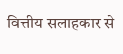वित्तीय सलाहकार से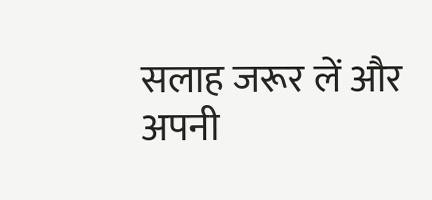सलाह जरूर लें और अपनी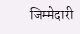जिम्मेदारी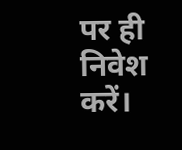पर ही निवेश करें।